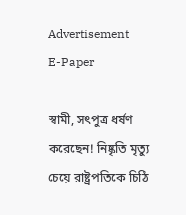Advertisement
E-Paper

স্বামী, সৎপুত্র ধর্ষণ করেছেন! নিষ্কৃতি মৃত্যু চেয়ে রাষ্ট্রপতিকে চিঠি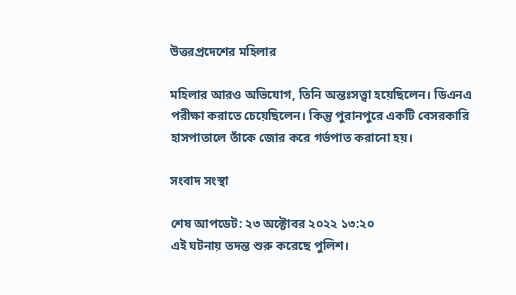উত্তরপ্রদেশের মহিলার

মহিলার আরও অভিযোগ, তিনি অন্তঃসত্ত্বা হয়েছিলেন। ডিএনএ পরীক্ষা করাতে চেয়েছিলেন। কিন্তু পুরানপুরে একটি বেসরকারি হাসপাতালে তাঁকে জোর করে গর্ভপাত করানো হয়।

সংবাদ সংস্থা

শেষ আপডেট: ২৩ অক্টোবর ২০২২ ১৩:২০
এই ঘটনায় তদন্ত শুরু করেছে পুলিশ।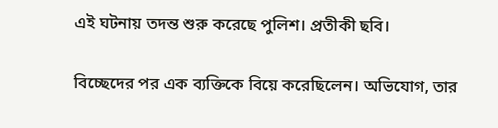এই ঘটনায় তদন্ত শুরু করেছে পুলিশ। প্রতীকী ছবি।

বিচ্ছেদের পর এক ব্যক্তিকে বিয়ে করেছিলেন। অভিযোগ, তার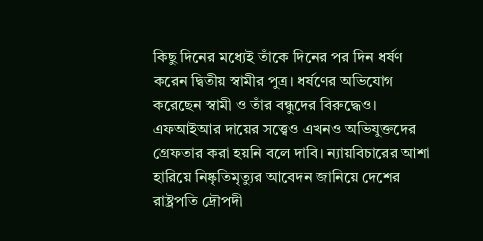কিছু দিনের মধ্যেই তাঁকে দিনের পর দিন ধর্ষণ করেন দ্বিতীয় স্বামীর পুত্র। ধর্ষণের অভিযোগ করেছেন স্বামী ও তাঁর বন্ধুদের বিরুদ্ধেও। এফআইআর দায়ের সত্ত্বেও এখনও অভিযুক্তদের গ্রেফতার করা হয়নি বলে দাবি। ন্যায়বিচারের আশা হারিয়ে নিষ্কৃতিমৃত্যুর আবেদন জানিয়ে দেশের রাষ্ট্রপতি দ্রৌপদী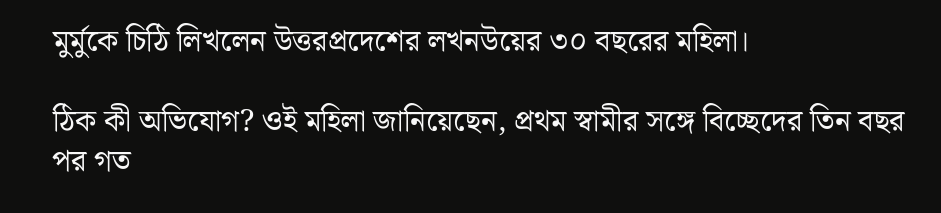মুর্মুকে চিঠি লিখলেন উত্তরপ্রদেশের লখনউয়ের ৩০ বছরের মহিলা।

ঠিক কী অভিযোগ? ওই মহিলা জানিয়েছেন, প্রথম স্বামীর সঙ্গে বিচ্ছেদের তিন বছর পর গত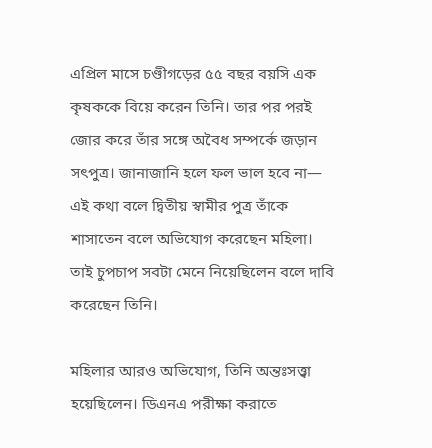এপ্রিল মাসে চণ্ডীগড়ের ৫৫ বছর বয়সি এক কৃষককে বিয়ে করেন তিনি। তার পর পরই জোর করে তাঁর সঙ্গে অবৈধ সম্পর্কে জড়ান সৎপুত্র। জানাজানি হলে ফল ভাল হবে না— এই কথা বলে দ্বিতীয় স্বামীর পুত্র তাঁকে শাসাতেন বলে অভিযোগ করেছেন মহিলা। তাই চুপচাপ সবটা মেনে নিয়েছিলেন বলে দাবি করেছেন তিনি।

মহিলার আরও অভিযোগ, তিনি অন্তঃসত্ত্বা হয়েছিলেন। ডিএনএ পরীক্ষা করাতে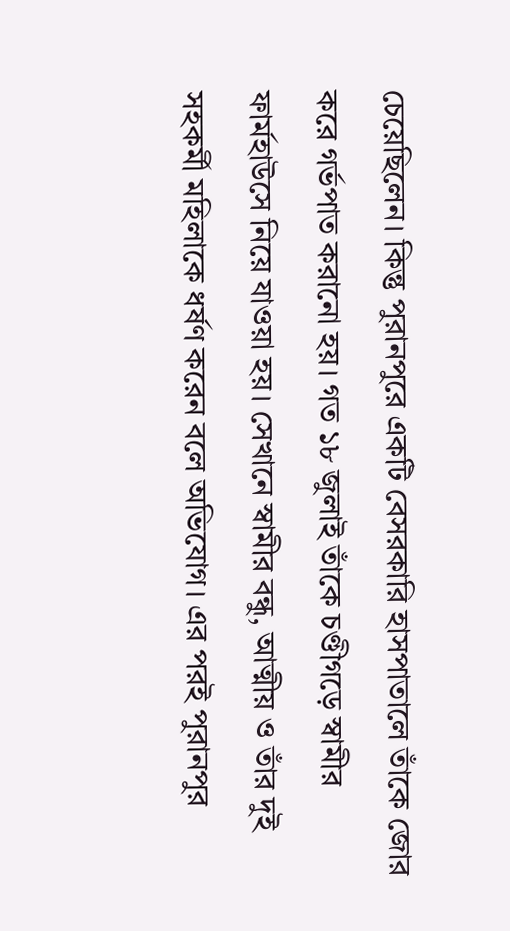চেয়েছিলেন। কিন্তু পুরানপুরে একটি বেসরকারি হাসপাতালে তাঁকে জোর করে গর্ভপাত করানো হয়। গত ১৮ জুলাই তাঁকে চণ্ডীগড়ে স্বামীর ফার্মহাউসে নিয়ে যাওয়া হয়। সেখানে স্বামীর বন্ধু, আত্মীয় ও তাঁর দুই সহকর্মী মহিলাকে ধর্ষণ করেন বলে অভিযোগ। এর পরই পুরানপুর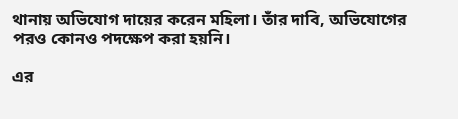থানায় অভিযোগ দায়ের করেন মহিলা। তাঁর দাবি, অভিযোগের পরও কোনও পদক্ষেপ করা হয়নি।

এর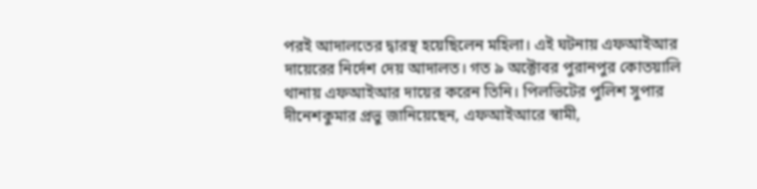পরই আদালতের দ্বারস্থ হয়েছিলেন মহিলা। এই ঘটনায় এফআইআর দায়েরের নির্দেশ দেয় আদালত। গত ৯ অক্টোবর পুরানপুর কোতয়ালি থানায় এফআইআর দায়ের করেন তিনি। পিলভিটের পুলিশ সুপার দীনেশকুমার প্রভু জানিয়েছেন, এফআইআরে স্বামী,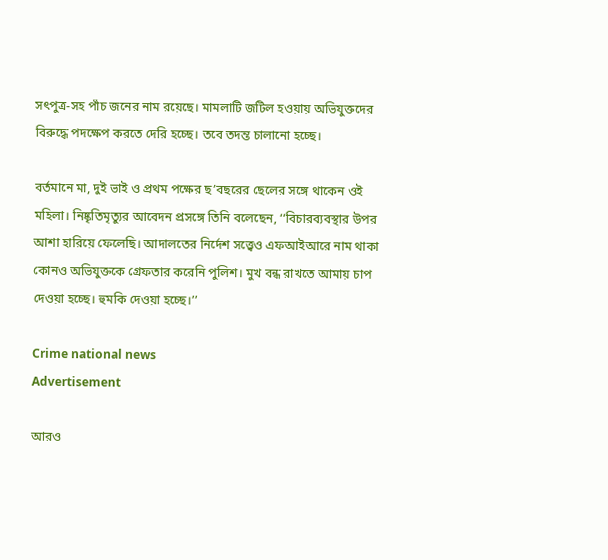সৎপুত্র-সহ পাঁচ জনের নাম রয়েছে। মামলাটি জটিল হওয়ায় অভিযুক্তদের বিরুদ্ধে পদক্ষেপ করতে দেরি হচ্ছে। তবে তদন্ত চালানো হচ্ছে।

বর্তমানে মা, দুই ভাই ও প্রথম পক্ষের ছ’বছরের ছেলের সঙ্গে থাকেন ওই মহিলা। নিষ্কৃতিমৃত্যুর আবেদন প্রসঙ্গে তিনি বলেছেন, ‘‘বিচারব্যবস্থার উপর আশা হারিয়ে ফেলেছি। আদালতের নির্দেশ সত্ত্বেও এফআইআরে নাম থাকা কোনও অভিযুক্তকে গ্রেফতার করেনি পুলিশ। মুখ বন্ধ রাখতে আমায় চাপ দেওয়া হচ্ছে। হুমকি দেওয়া হচ্ছে।’’

Crime national news
Advertisement

আরও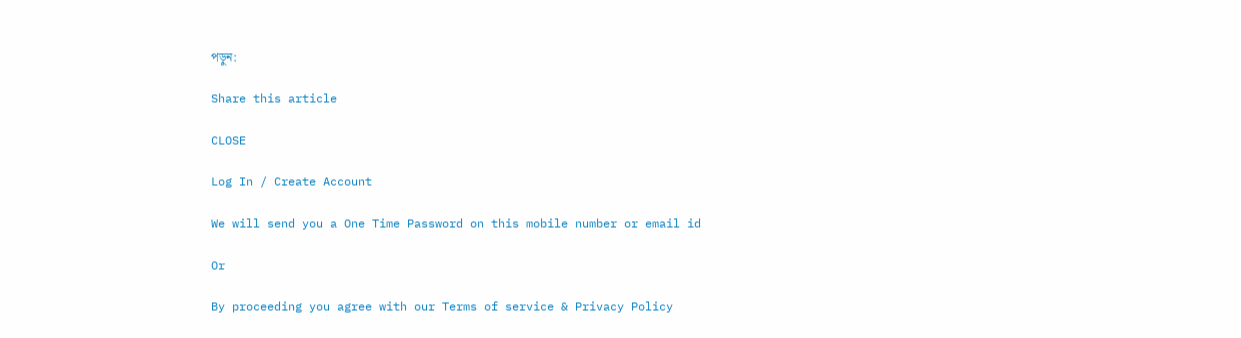পড়ুন:

Share this article

CLOSE

Log In / Create Account

We will send you a One Time Password on this mobile number or email id

Or

By proceeding you agree with our Terms of service & Privacy Policy